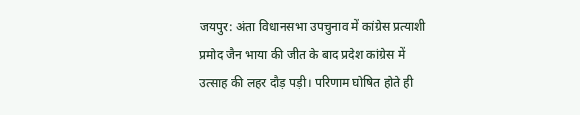जयपुर: अंता विधानसभा उपचुनाव में कांग्रेस प्रत्याशी प्रमोद जैन भाया की जीत के बाद प्रदेश कांग्रेस में उत्साह की लहर दौड़ पड़ी। परिणाम घोषित होते ही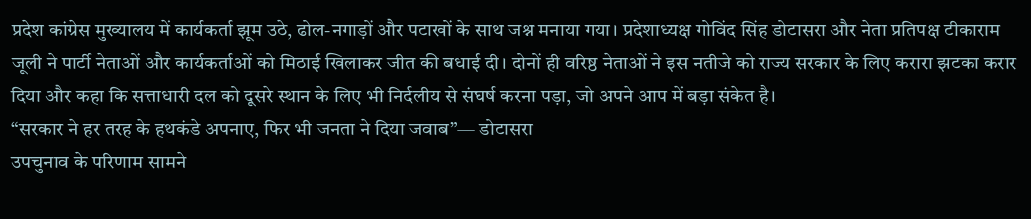प्रदेश कांग्रेस मुख्यालय में कार्यकर्ता झूम उठे, ढोल-नगाड़ों और पटाखों के साथ जश्न मनाया गया। प्रदेशाध्यक्ष गोविंद सिंह डोटासरा और नेता प्रतिपक्ष टीकाराम जूली ने पार्टी नेताओं और कार्यकर्ताओं को मिठाई खिलाकर जीत की बधाई दी। दोनों ही वरिष्ठ नेताओं ने इस नतीजे को राज्य सरकार के लिए करारा झटका करार दिया और कहा कि सत्ताधारी दल को दूसरे स्थान के लिए भी निर्दलीय से संघर्ष करना पड़ा, जो अपने आप में बड़ा संकेत है।
“सरकार ने हर तरह के हथकंडे अपनाए, फिर भी जनता ने दिया जवाब”— डोटासरा
उपचुनाव के परिणाम सामने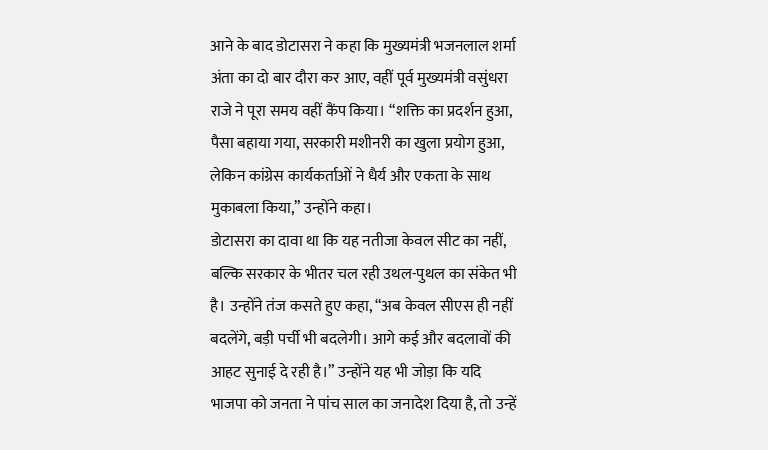आने के बाद डोटासरा ने कहा कि मुख्यमंत्री भजनलाल शर्मा अंता का दो बार दौरा कर आए, वहीं पूर्व मुख्यमंत्री वसुंधरा राजे ने पूरा समय वहीं कैंप किया। “शक्ति का प्रदर्शन हुआ, पैसा बहाया गया, सरकारी मशीनरी का खुला प्रयोग हुआ, लेकिन कांग्रेस कार्यकर्ताओं ने धैर्य और एकता के साथ मुकाबला किया,” उन्होंने कहा।
डोटासरा का दावा था कि यह नतीजा केवल सीट का नहीं, बल्कि सरकार के भीतर चल रही उथल-पुथल का संकेत भी है। उन्होंने तंज कसते हुए कहा, “अब केवल सीएस ही नहीं बदलेंगे, बड़ी पर्ची भी बदलेगी। आगे कई और बदलावों की आहट सुनाई दे रही है।” उन्होंने यह भी जोड़ा कि यदि भाजपा को जनता ने पांच साल का जनादेश दिया है, तो उन्हें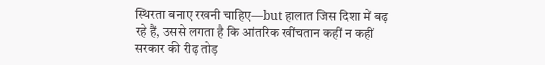स्थिरता बनाए रखनी चाहिए—but हालात जिस दिशा में बढ़ रहे हैं, उससे लगता है कि आंतरिक खींचतान कहीं न कहीं सरकार की रीढ़ तोड़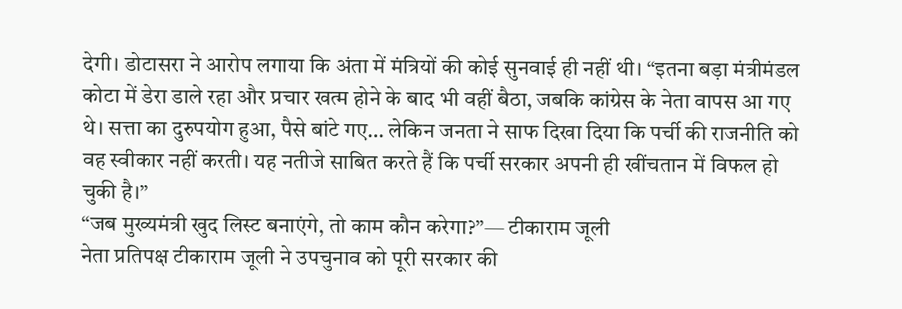देगी। डोटासरा ने आरोप लगाया कि अंता में मंत्रियों की कोई सुनवाई ही नहीं थी। “इतना बड़ा मंत्रीमंडल कोटा में डेरा डाले रहा और प्रचार खत्म होने के बाद भी वहीं बैठा, जबकि कांग्रेस के नेता वापस आ गए थे। सत्ता का दुरुपयोग हुआ, पैसे बांटे गए… लेकिन जनता ने साफ दिखा दिया कि पर्ची की राजनीति को वह स्वीकार नहीं करती। यह नतीजे साबित करते हैं कि पर्ची सरकार अपनी ही खींचतान में विफल हो चुकी है।”
“जब मुख्यमंत्री खुद लिस्ट बनाएंगे, तो काम कौन करेगा?”— टीकाराम जूली
नेता प्रतिपक्ष टीकाराम जूली ने उपचुनाव को पूरी सरकार की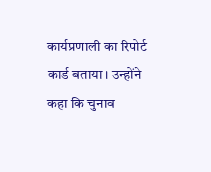कार्यप्रणाली का रिपोर्ट कार्ड बताया। उन्होंने कहा कि चुनाव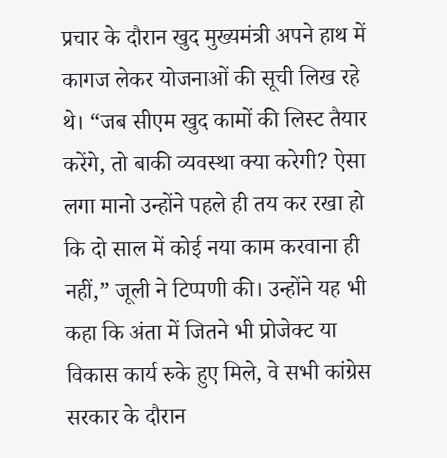प्रचार के दौरान खुद मुख्यमंत्री अपने हाथ में कागज लेकर योजनाओं की सूची लिख रहे थे। “जब सीएम खुद कामों की लिस्ट तैयार करेंगे, तो बाकी व्यवस्था क्या करेगी? ऐसा लगा मानो उन्होंने पहले ही तय कर रखा हो कि दो साल में कोई नया काम करवाना ही नहीं,” जूली ने टिप्पणी की। उन्होंने यह भी कहा कि अंता में जितने भी प्रोजेक्ट या विकास कार्य रुके हुए मिले, वे सभी कांग्रेस सरकार के दौरान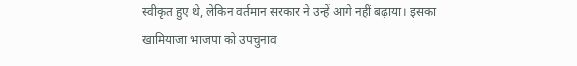स्वीकृत हुए थे, लेकिन वर्तमान सरकार ने उन्हें आगे नहीं बढ़ाया। इसका खामियाजा भाजपा को उपचुनाव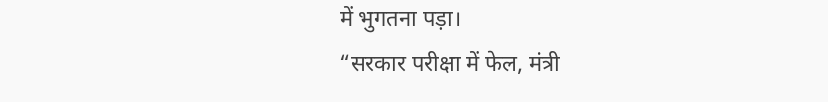में भुगतना पड़ा।
“सरकार परीक्षा में फेल, मंत्री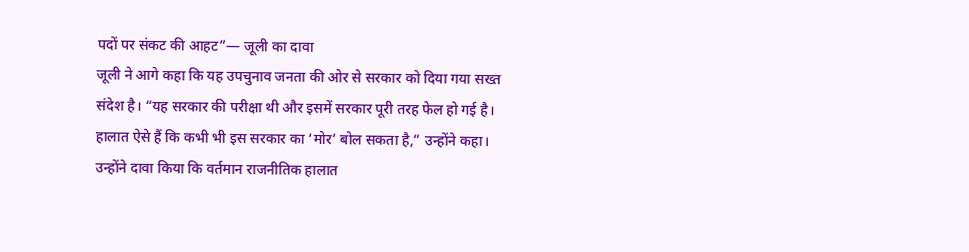पदों पर संकट की आहट”— जूली का दावा
जूली ने आगे कहा कि यह उपचुनाव जनता की ओर से सरकार को दिया गया सख्त संदेश है। “यह सरकार की परीक्षा थी और इसमें सरकार पूरी तरह फेल हो गई है। हालात ऐसे हैं कि कभी भी इस सरकार का ‘मोर’ बोल सकता है,” उन्होंने कहा। उन्होंने दावा किया कि वर्तमान राजनीतिक हालात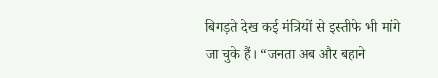बिगड़ते देख कई मंत्रियों से इस्तीफे भी मांगे जा चुके हैं। “जनता अब और बहाने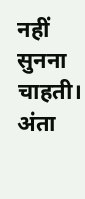नहीं सुनना चाहती। अंता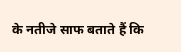के नतीजे साफ बताते हैं कि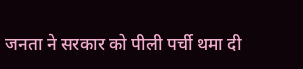जनता ने सरकार को पीली पर्ची थमा दी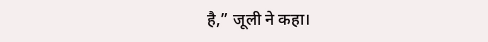है,” जूली ने कहा।